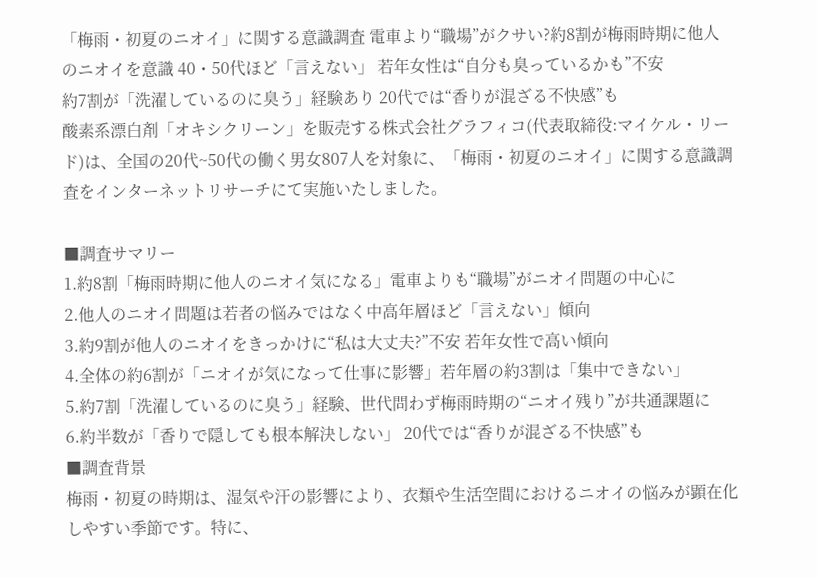「梅雨・初夏のニオイ」に関する意識調査 電車より“職場”がクサい?約8割が梅雨時期に他人のニオイを意識 40・50代ほど「言えない」 若年女性は“自分も臭っているかも”不安
約7割が「洗濯しているのに臭う」経験あり 20代では“香りが混ざる不快感”も
酸素系漂白剤「オキシクリーン」を販売する株式会社グラフィコ(代表取締役:マイケル・リード)は、全国の20代~50代の働く男女807人を対象に、「梅雨・初夏のニオイ」に関する意識調査をインターネットリサーチにて実施いたしました。

■調査サマリー
1.約8割「梅雨時期に他人のニオイ気になる」電車よりも“職場”がニオイ問題の中心に
2.他人のニオイ問題は若者の悩みではなく中高年層ほど「言えない」傾向
3.約9割が他人のニオイをきっかけに“私は大丈夫?”不安 若年女性で高い傾向
4.全体の約6割が「ニオイが気になって仕事に影響」若年層の約3割は「集中できない」
5.約7割「洗濯しているのに臭う」経験、世代問わず梅雨時期の“ニオイ残り”が共通課題に
6.約半数が「香りで隠しても根本解決しない」 20代では“香りが混ざる不快感”も
■調査背景
梅雨・初夏の時期は、湿気や汗の影響により、衣類や生活空間におけるニオイの悩みが顕在化しやすい季節です。特に、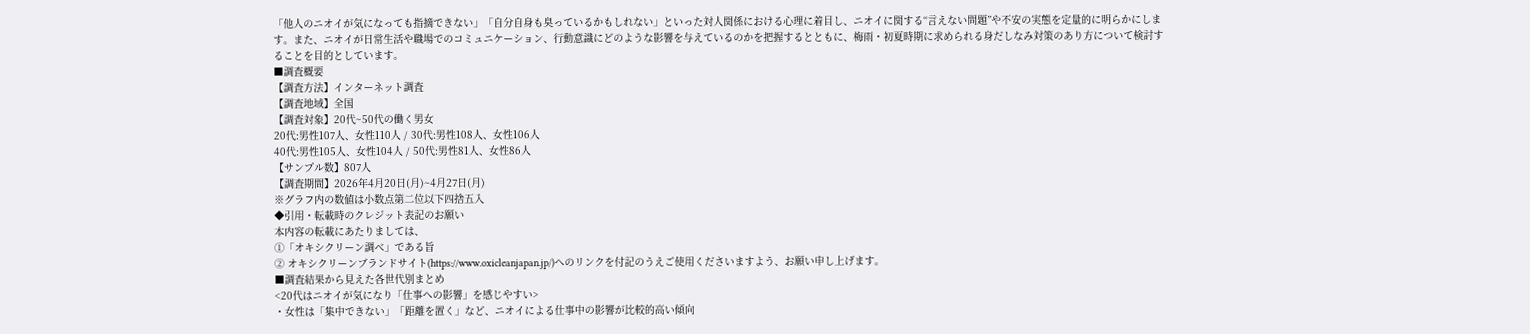「他人のニオイが気になっても指摘できない」「自分自身も臭っているかもしれない」といった対人関係における心理に着目し、ニオイに関する“言えない問題”や不安の実態を定量的に明らかにします。また、ニオイが日常生活や職場でのコミュニケーション、行動意識にどのような影響を与えているのかを把握するとともに、梅雨・初夏時期に求められる身だしなみ対策のあり方について検討することを目的としています。
■調査概要
【調査方法】インターネット調査
【調査地域】全国
【調査対象】20代~50代の働く男女
20代:男性107人、女性110人 / 30代:男性108人、女性106人
40代:男性105人、女性104人 / 50代:男性81人、女性86人
【サンプル数】807人
【調査期間】2026年4月20日(月)~4月27日(月)
※グラフ内の数値は小数点第二位以下四捨五入
◆引用・転載時のクレジット表記のお願い
本内容の転載にあたりましては、
①「オキシクリーン調べ」である旨
② オキシクリーンブランドサイト(https://www.oxicleanjapan.jp/)へのリンクを付記のうえご使用くださいますよう、お願い申し上げます。
■調査結果から見えた各世代別まとめ
<20代はニオイが気になり「仕事への影響」を感じやすい>
・女性は「集中できない」「距離を置く」など、ニオイによる仕事中の影響が比較的高い傾向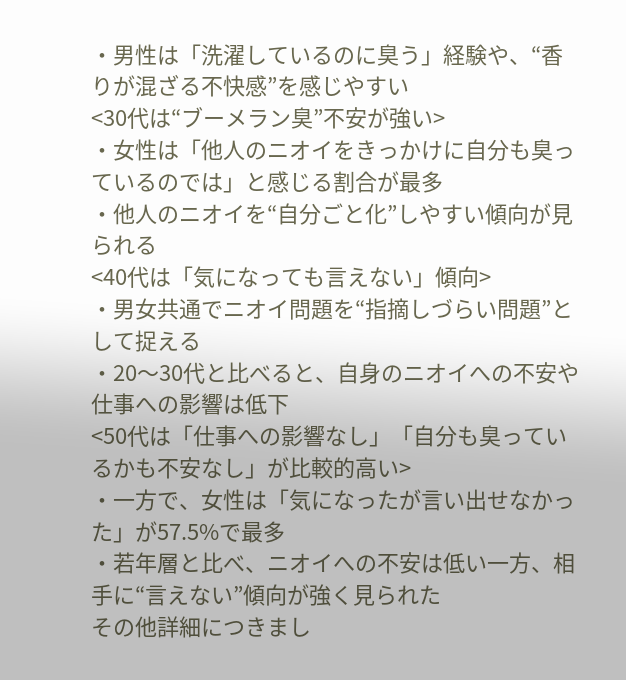・男性は「洗濯しているのに臭う」経験や、“香りが混ざる不快感”を感じやすい
<30代は“ブーメラン臭”不安が強い>
・女性は「他人のニオイをきっかけに自分も臭っているのでは」と感じる割合が最多
・他人のニオイを“自分ごと化”しやすい傾向が見られる
<40代は「気になっても言えない」傾向>
・男女共通でニオイ問題を“指摘しづらい問題”として捉える
・20〜30代と比べると、自身のニオイへの不安や仕事への影響は低下
<50代は「仕事への影響なし」「自分も臭っているかも不安なし」が比較的高い>
・一方で、女性は「気になったが言い出せなかった」が57.5%で最多
・若年層と比べ、ニオイへの不安は低い一方、相手に“言えない”傾向が強く見られた
その他詳細につきまし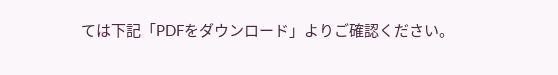ては下記「PDFをダウンロード」よりご確認ください。